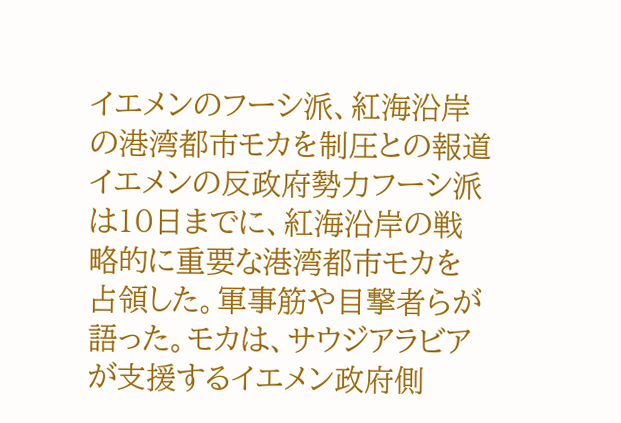イエメンのフーシ派、紅海沿岸の港湾都市モカを制圧との報道 イエメンの反政府勢力フーシ派は10日までに、紅海沿岸の戦略的に重要な港湾都市モカを占領した。軍事筋や目撃者らが語った。モカは、サウジアラビアが支援するイエメン政府側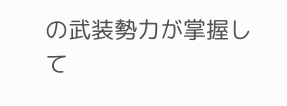の武装勢力が掌握して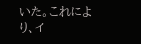いた。これにより、イ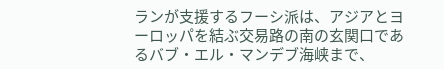ランが支援するフーシ派は、アジアとヨーロッパを結ぶ交易路の南の玄関口であるバブ・エル・マンデブ海峡まで、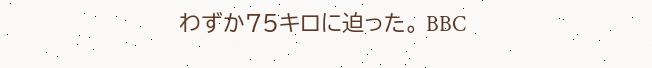わずか75キロに迫った。 BBC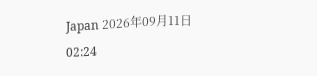Japan 2026年09月11日 02:24